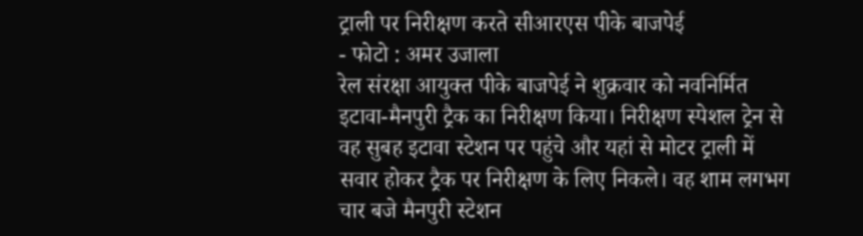ट्राली पर निरीक्षण करते सीआरएस पीके बाजपेई
- फोटो : अमर उजाला
रेल संरक्षा आयुक्त पीके बाजपेई ने शुक्रवार को नवनिर्मित इटावा-मैनपुरी ट्रैक का निरीक्षण किया। निरीक्षण स्पेशल ट्रेन से वह सुबह इटावा स्टेशन पर पहुंचे और यहां से मोटर ट्राली में सवार होकर ट्रैक पर निरीक्षण के लिए निकले। वह शाम लगभग चार बजे मैनपुरी स्टेशन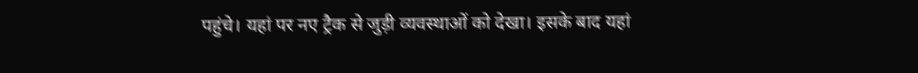पहुंचे। यहां पर नए ट्रैक से जुड़ी व्यवस्थाओं को देखा। इसके बाद यहां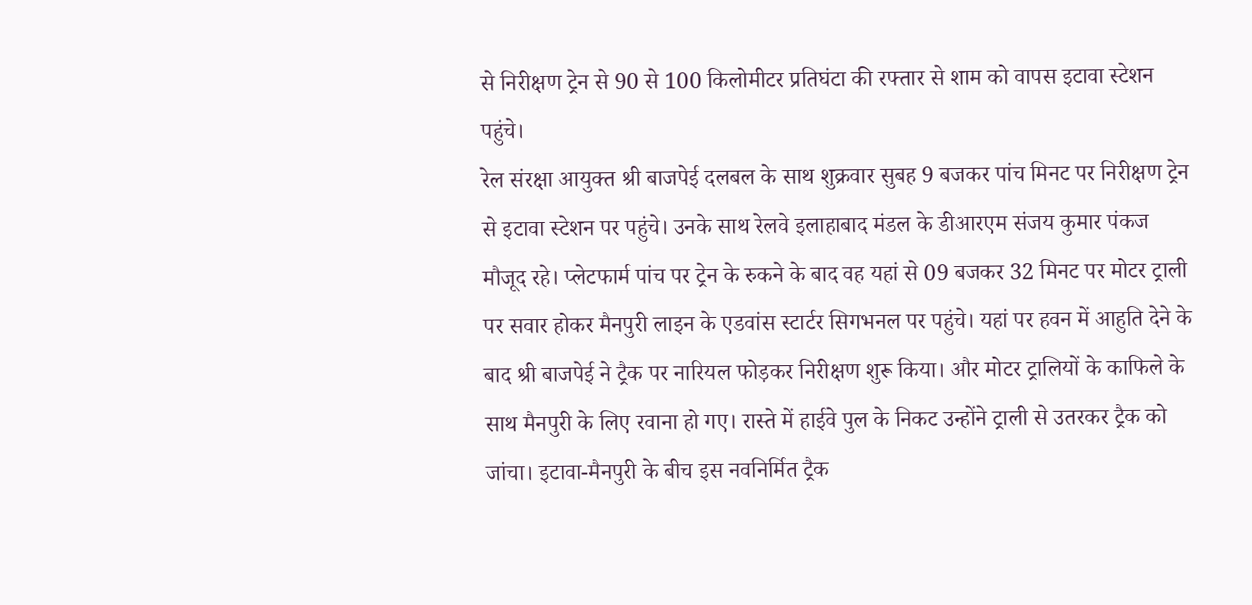से निरीक्षण ट्रेन से 90 से 100 किलोमीटर प्रतिघंटा की रफ्तार से शाम को वापस इटावा स्टेशन पहुंचे।
रेल संरक्षा आयुक्त श्री बाजपेई दलबल के साथ शुक्रवार सुबह 9 बजकर पांच मिनट पर निरीक्षण ट्रेन से इटावा स्टेशन पर पहुंचे। उनके साथ रेलवे इलाहाबाद मंडल के डीआरएम संजय कुमार पंकज मौजूद रहे। प्लेटफार्म पांच पर ट्रेन के रुकने के बाद वह यहां से 09 बजकर 32 मिनट पर मोटर ट्राली पर सवार होकर मैनपुरी लाइन के एडवांस स्टार्टर सिगभनल पर पहुंचे। यहां पर हवन में आहुति देने के बाद श्री बाजपेई ने ट्रैक पर नारियल फोड़कर निरीक्षण शुरू किया। और मोटर ट्रालियों के काफिले के साथ मैनपुरी के लिए रवाना हो गए। रास्ते में हाईवे पुल के निकट उन्होंने ट्राली से उतरकर ट्रैक को जांचा। इटावा-मैनपुरी के बीच इस नवनिर्मित ट्रैक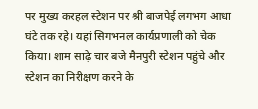पर मुख्य करहल स्टेशन पर श्री बाजपेई लगभग आधा घंटे तक रहे। यहां सिगभनल कार्यप्रणाली को चेक किया। शाम साढ़े चार बजे मैनपुरी स्टेशन पहुंचे और स्टेशन का निरीक्षण करने के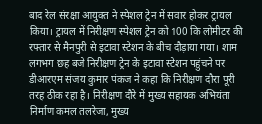बाद रेल संरक्षा आयुक्त ने स्पेशल ट्रेन में सवार होकर ट्रायल किया। ट्रायल में निरीक्षण स्पेशल ट्रेन को 100 कि लोमीटर की रफ्तार से मैनपुरी से इटावा स्टेशन के बीच दौड़ाया गया। शाम लगभग छह बजे निरीक्षण ट्रेन के इटावा स्टेशन पहुंचने पर डीआरएम संजय कुमार पंकज ने कहा कि निरीक्षण दौरा पूरी तरह ठीक रहा है। निरीक्षण दौरे में मुख्य सहायक अभियंता निर्माण कमल तलरेजा, मुख्य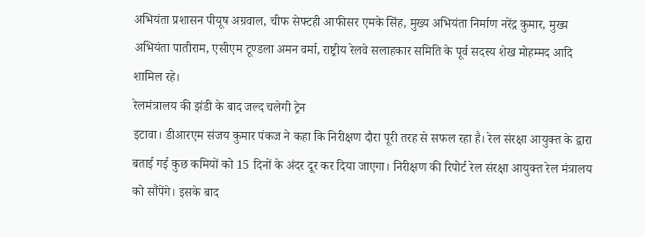अभियंता प्रशासन पीयूष अग्रवाल, चीफ सेफ्टही आफीसर एमके सिंह, मुख्य अभियंता निर्माण नरेंद्र कुमार, मुख्य अभियंता पातीराम, एसीएम टूण्डला अमन वर्मा, राष्ट्रीय रेलवे सलाहकार समिति के पूर्व सदस्य शेख मोहम्मद आदि शामिल रहे।
रेलमंत्रालय की झंडी के बाद जल्द चलेगी ट्रेन
इटावा। डीआरएम संजय कुमार पंकज ने कहा कि निरीक्षण दौरा पूरी तरह से सफल रहा है। रेल संरक्षा आयुक्त के द्वारा बताई गई कुछ कमियों को 15 दिनों के अंदर दूर कर दिया जाएगा। निरीक्षण की रिपोर्ट रेल संरक्षा आयुक्त रेल मंत्रालय को सौंपेंगे। इसके बाद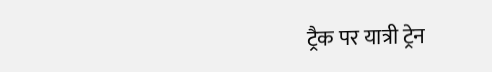ट्रैक पर यात्री ट्रेन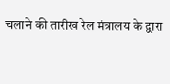चलाने की तारीख रेल मंत्रालय के द्वारा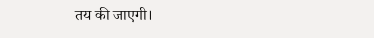तय की जाएगी।